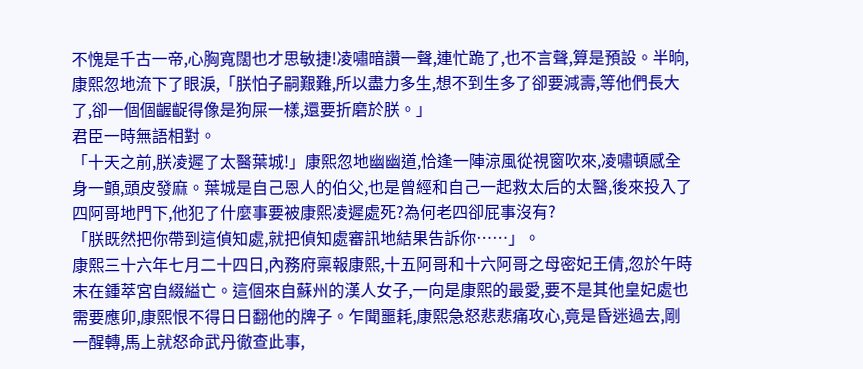不愧是千古一帝,心胸寬闊也才思敏捷!凌嘯暗讚一聲,連忙跪了,也不言聲,算是預設。半晌,康熙忽地流下了眼淚,「朕怕子嗣艱難,所以盡力多生,想不到生多了卻要減壽,等他們長大了,卻一個個齷齪得像是狗屎一樣,還要折磨於朕。」
君臣一時無語相對。
「十天之前,朕凌遲了太醫葉城!」康熙忽地幽幽道,恰逢一陣涼風從視窗吹來,凌嘯頓感全身一顫,頭皮發麻。葉城是自己恩人的伯父,也是曾經和自己一起救太后的太醫,後來投入了四阿哥地門下,他犯了什麼事要被康熙凌遲處死?為何老四卻屁事沒有?
「朕既然把你帶到這偵知處,就把偵知處審訊地結果告訴你……」。
康熙三十六年七月二十四日,內務府稟報康熙,十五阿哥和十六阿哥之母密妃王倩,忽於午時末在鍾萃宮自綴縊亡。這個來自蘇州的漢人女子,一向是康熙的最愛,要不是其他皇妃處也需要應卯,康熙恨不得日日翻他的牌子。乍聞噩耗,康熙急怒悲悲痛攻心,竟是昏迷過去,剛一醒轉,馬上就怒命武丹徹查此事,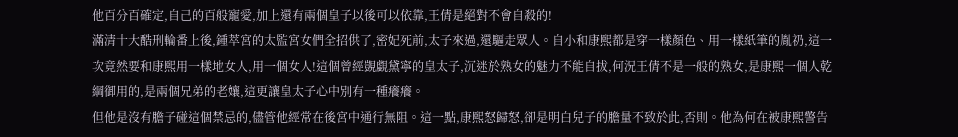他百分百確定,自己的百般寵愛,加上還有兩個皇子以後可以依靠,王倩是絕對不會自殺的!
滿清十大酷刑輪番上後,鍾萃宮的太監宮女們全招供了,密妃死前,太子來過,還驅走眾人。自小和康熙都是穿一樣顏色、用一樣紙筆的胤礽,這一次竟然要和康熙用一樣地女人,用一個女人!這個曾經覬覷黛寧的皇太子,沉迷於熟女的魅力不能自拔,何況王倩不是一般的熟女,是康熙一個人乾綱御用的,是兩個兄弟的老孃,這更讓皇太子心中別有一種癢癢。
但他是沒有膽子碰這個禁忌的,儘管他經常在後宮中通行無阻。這一點,康熙怒歸怒,卻是明白兒子的膽量不致於此,否則。他為何在被康熙警告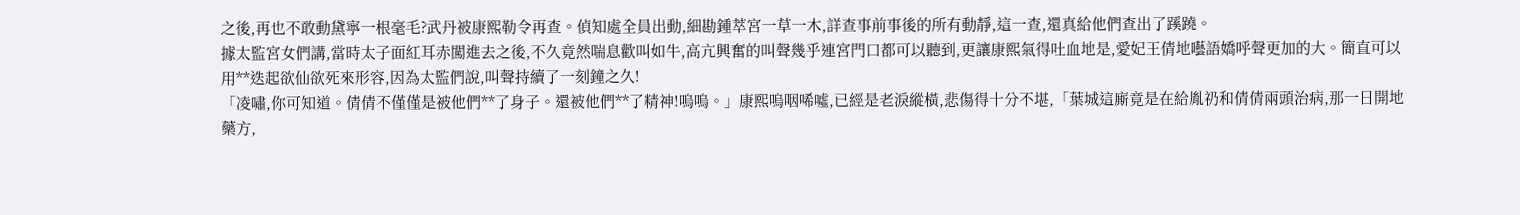之後,再也不敢動黛寧一根毫毛?武丹被康熙勒令再查。偵知處全員出動,細勘鍾萃宮一草一木,詳查事前事後的所有動靜,這一查,還真給他們查出了蹊蹺。
據太監宮女們講,當時太子面紅耳赤闖進去之後,不久竟然喘息歡叫如牛,高亢興奮的叫聲幾乎連宮門口都可以聽到,更讓康熙氣得吐血地是,愛妃王倩地囈語嬌呼聲更加的大。簡直可以用**迭起欲仙欲死來形容,因為太監們說,叫聲持續了一刻鐘之久!
「凌嘯,你可知道。倩倩不僅僅是被他們**了身子。還被他們**了精神!嗚嗚。」康熙嗚咽唏噓,已經是老淚縱橫,悲傷得十分不堪,「葉城這廝竟是在給胤礽和倩倩兩頭治病,那一日開地藥方,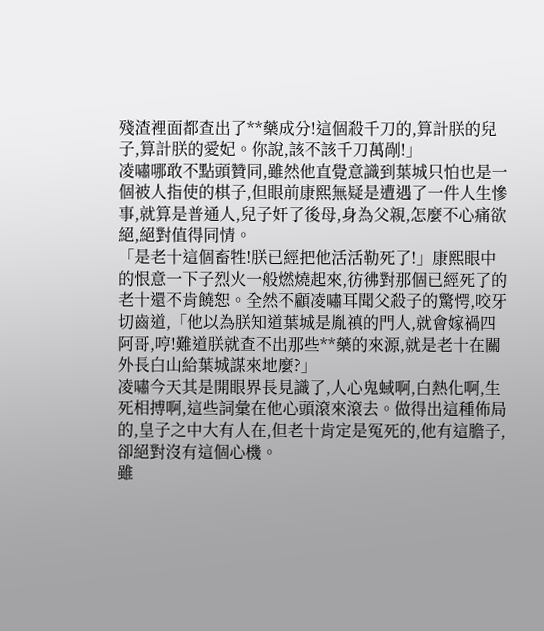殘渣裡面都查出了**藥成分!這個殺千刀的,算計朕的兒子,算計朕的愛妃。你說,該不該千刀萬剮!」
凌嘯哪敢不點頭贊同,雖然他直覺意識到葉城只怕也是一個被人指使的棋子,但眼前康熙無疑是遭遇了一件人生慘事,就算是普通人,兒子奸了後母,身為父親,怎麼不心痛欲絕,絕對值得同情。
「是老十這個畜牲!朕已經把他活活勒死了!」康熙眼中的恨意一下子烈火一般燃燒起來,彷彿對那個已經死了的老十還不肯饒恕。全然不顧凌嘯耳聞父殺子的驚愕,咬牙切齒道,「他以為朕知道葉城是胤禛的門人,就會嫁禍四阿哥,哼!難道朕就查不出那些**藥的來源,就是老十在關外長白山給葉城謀來地麼?」
凌嘯今天其是開眼界長見識了,人心鬼蜮啊,白熱化啊,生死相搏啊,這些詞彙在他心頭滾來滾去。做得出這種佈局的,皇子之中大有人在,但老十肯定是冤死的,他有這膽子,卻絕對沒有這個心機。
雖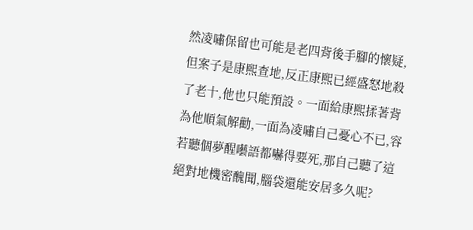然凌嘯保留也可能是老四背後手腳的懷疑,但案子是康熙查地,反正康熙已經盛怒地殺了老十,他也只能預設。一面給康熙揉著背為他順氣解勸,一面為凌嘯自己憂心不已,容若聽個夢醒囈語都嚇得要死,那自己聽了這絕對地機密醜聞,腦袋還能安居多久呢?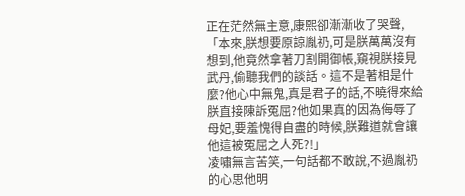正在茫然無主意,康熙卻漸漸收了哭聲,「本來,朕想要原諒胤礽,可是朕萬萬沒有想到,他竟然拿著刀割開御帳,窺視朕接見武丹,偷聽我們的談話。這不是著相是什麼?他心中無鬼,真是君子的話,不曉得來給朕直接陳訴冤屈?他如果真的因為侮辱了母妃,要羞愧得自盡的時候,朕難道就會讓他這被冤屈之人死?!」
凌嘯無言苦笑,一句話都不敢說,不過胤礽的心思他明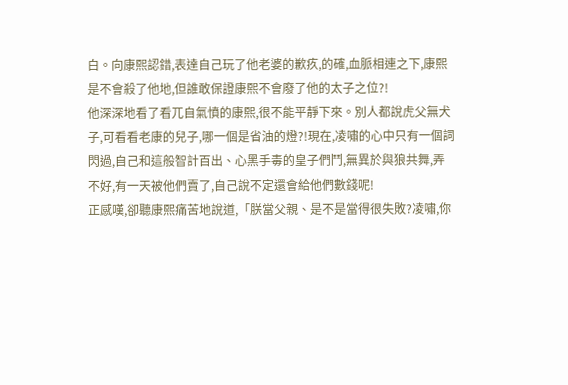白。向康熙認錯,表達自己玩了他老婆的歉疚,的確,血脈相連之下,康熙是不會殺了他地,但誰敢保證康熙不會廢了他的太子之位?!
他深深地看了看兀自氣憤的康熙,很不能平靜下來。別人都說虎父無犬子,可看看老康的兒子,哪一個是省油的燈?!現在,凌嘯的心中只有一個詞閃過,自己和這般智計百出、心黑手毒的皇子們鬥,無異於與狼共舞,弄不好,有一天被他們賣了,自己說不定還會給他們數錢呢!
正感嘆,卻聽康熙痛苦地說道,「朕當父親、是不是當得很失敗?凌嘯,你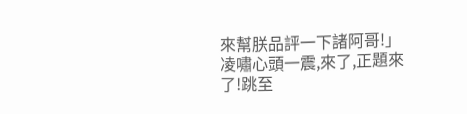來幫朕品評一下諸阿哥!」
凌嘯心頭一震,來了,正題來了!跳至